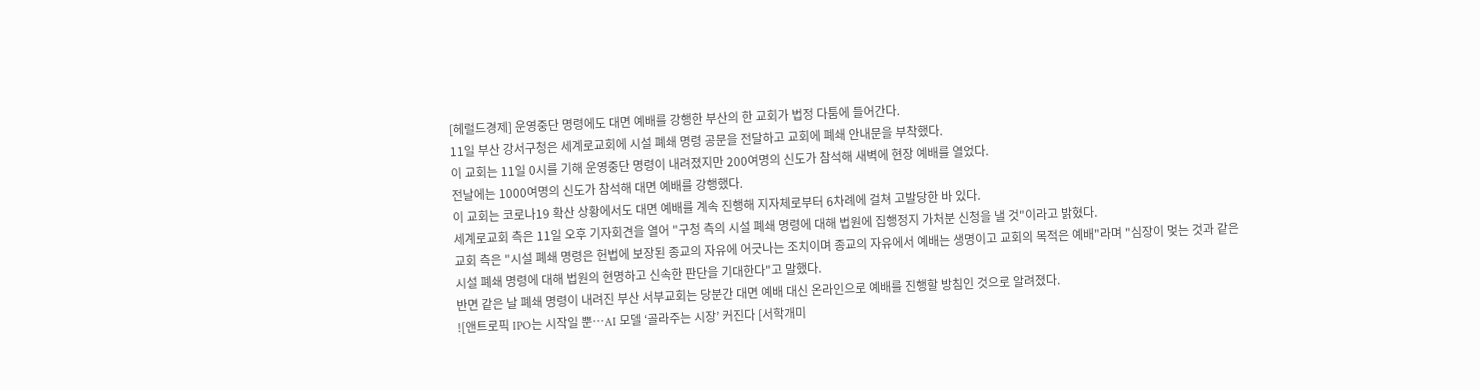[헤럴드경제] 운영중단 명령에도 대면 예배를 강행한 부산의 한 교회가 법정 다툼에 들어간다.
11일 부산 강서구청은 세계로교회에 시설 폐쇄 명령 공문을 전달하고 교회에 폐쇄 안내문을 부착했다.
이 교회는 11일 0시를 기해 운영중단 명령이 내려졌지만 200여명의 신도가 참석해 새벽에 현장 예배를 열었다.
전날에는 1000여명의 신도가 참석해 대면 예배를 강행했다.
이 교회는 코로나19 확산 상황에서도 대면 예배를 계속 진행해 지자체로부터 6차례에 걸쳐 고발당한 바 있다.
세계로교회 측은 11일 오후 기자회견을 열어 "구청 측의 시설 폐쇄 명령에 대해 법원에 집행정지 가처분 신청을 낼 것"이라고 밝혔다.
교회 측은 "시설 폐쇄 명령은 헌법에 보장된 종교의 자유에 어긋나는 조치이며 종교의 자유에서 예배는 생명이고 교회의 목적은 예배"라며 "심장이 멎는 것과 같은
시설 폐쇄 명령에 대해 법원의 현명하고 신속한 판단을 기대한다"고 말했다.
반면 같은 날 폐쇄 명령이 내려진 부산 서부교회는 당분간 대면 예배 대신 온라인으로 예배를 진행할 방침인 것으로 알려졌다.
![앤트로픽 IPO는 시작일 뿐…AI 모델 ‘골라주는 시장’ 커진다 [서학개미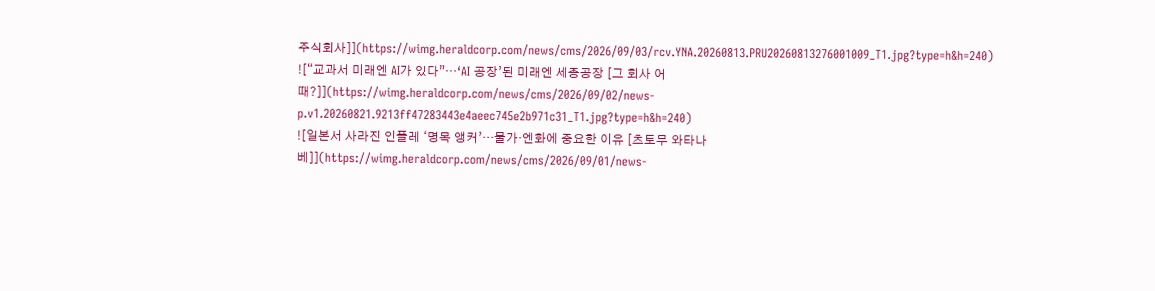주식회사]](https://wimg.heraldcorp.com/news/cms/2026/09/03/rcv.YNA.20260813.PRU20260813276001009_T1.jpg?type=h&h=240)
![“교과서 미래엔 AI가 있다”…‘AI 공장’된 미래엔 세종공장 [그 회사 어때?]](https://wimg.heraldcorp.com/news/cms/2026/09/02/news-p.v1.20260821.9213ff47283443e4aeec745e2b971c31_T1.jpg?type=h&h=240)
![일본서 사라진 인플레 ‘명목 앵커’…물가·엔화에 중요한 이유 [츠토무 와타나베]](https://wimg.heraldcorp.com/news/cms/2026/09/01/news-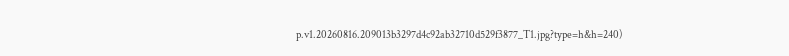p.v1.20260816.209013b3297d4c92ab32710d529f3877_T1.jpg?type=h&h=240)